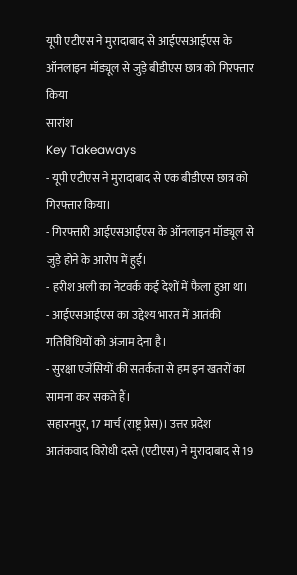यूपी एटीएस ने मुरादाबाद से आईएसआईएस के ऑनलाइन मॉड्यूल से जुड़े बीडीएस छात्र को गिरफ्तार किया
सारांश
Key Takeaways
- यूपी एटीएस ने मुरादाबाद से एक बीडीएस छात्र को गिरफ्तार किया।
- गिरफ्तारी आईएसआईएस के ऑनलाइन मॉड्यूल से जुड़े होने के आरोप में हुई।
- हरीश अली का नेटवर्क कई देशों में फैला हुआ था।
- आईएसआईएस का उद्देश्य भारत में आतंकी गतिविधियों को अंजाम देना है।
- सुरक्षा एजेंसियों की सतर्कता से हम इन खतरों का सामना कर सकते हैं।
सहारनपुर, 17 मार्च (राष्ट्र प्रेस)। उत्तर प्रदेश आतंकवाद विरोधी दस्ते (एटीएस) ने मुरादाबाद से 19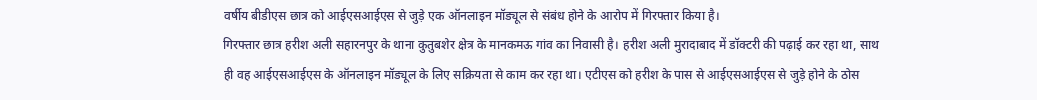वर्षीय बीडीएस छात्र को आईएसआईएस से जुड़े एक ऑनलाइन मॉड्यूल से संबंध होने के आरोप में गिरफ्तार किया है।
गिरफ्तार छात्र हरीश अली सहारनपुर के थाना कुतुबशेर क्षेत्र के मानकमऊ गांव का निवासी है। हरीश अली मुरादाबाद में डॉक्टरी की पढ़ाई कर रहा था, साथ ही वह आईएसआईएस के ऑनलाइन मॉड्यूल के लिए सक्रियता से काम कर रहा था। एटीएस को हरीश के पास से आईएसआईएस से जुड़े होने के ठोस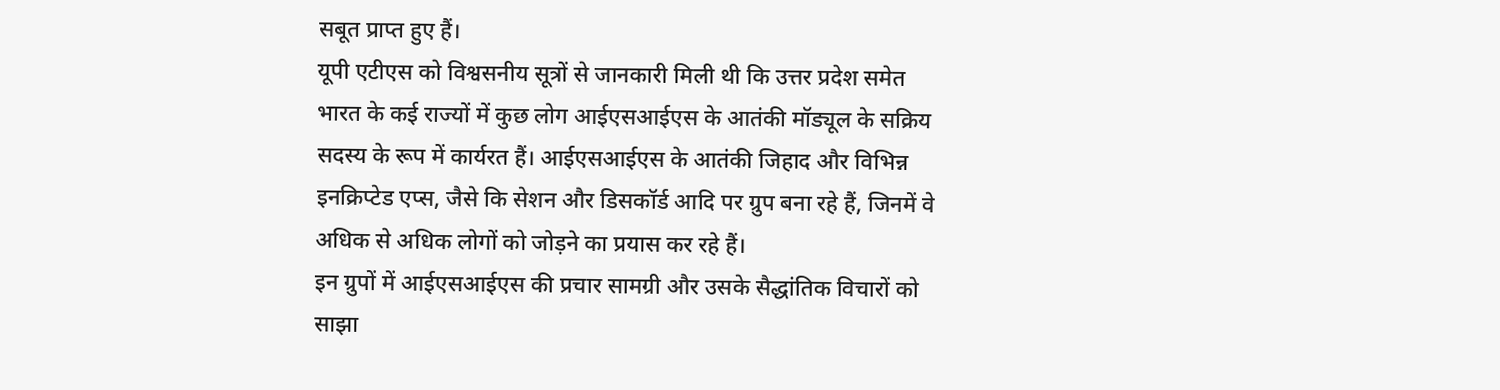सबूत प्राप्त हुए हैं।
यूपी एटीएस को विश्वसनीय सूत्रों से जानकारी मिली थी कि उत्तर प्रदेश समेत भारत के कई राज्यों में कुछ लोग आईएसआईएस के आतंकी मॉड्यूल के सक्रिय सदस्य के रूप में कार्यरत हैं। आईएसआईएस के आतंकी जिहाद और विभिन्न इनक्रिप्टेड एप्स, जैसे कि सेशन और डिसकॉर्ड आदि पर ग्रुप बना रहे हैं, जिनमें वे अधिक से अधिक लोगों को जोड़ने का प्रयास कर रहे हैं।
इन ग्रुपों में आईएसआईएस की प्रचार सामग्री और उसके सैद्धांतिक विचारों को साझा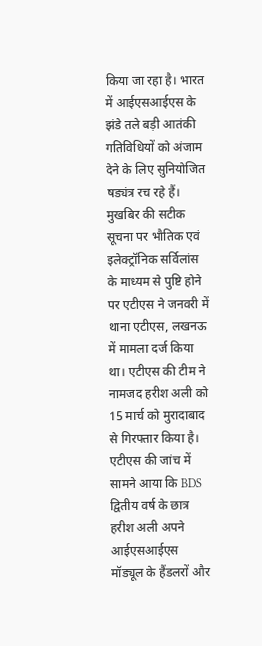किया जा रहा है। भारत में आईएसआईएस के झंडे तले बड़ी आतंकी गतिविधियों को अंजाम देने के लिए सुनियोजित षड्यंत्र रच रहे हैं।
मुखबिर की सटीक सूचना पर भौतिक एवं इलेक्ट्रॉनिक सर्विलांस के माध्यम से पुष्टि होने पर एटीएस ने जनवरी में थाना एटीएस, लखनऊ में मामला दर्ज किया था। एटीएस की टीम ने नामजद हरीश अली को 15 मार्च को मुरादाबाद से गिरफ्तार किया है।
एटीएस की जांच में सामने आया कि BDS द्वितीय वर्ष के छात्र हरीश अली अपने आईएसआईएस मॉड्यूल के हैंडलरों और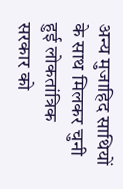अन्य मुजाहिद साथियों के साथ मिलकर चुनी हुई लोकतांत्रिक सरकार को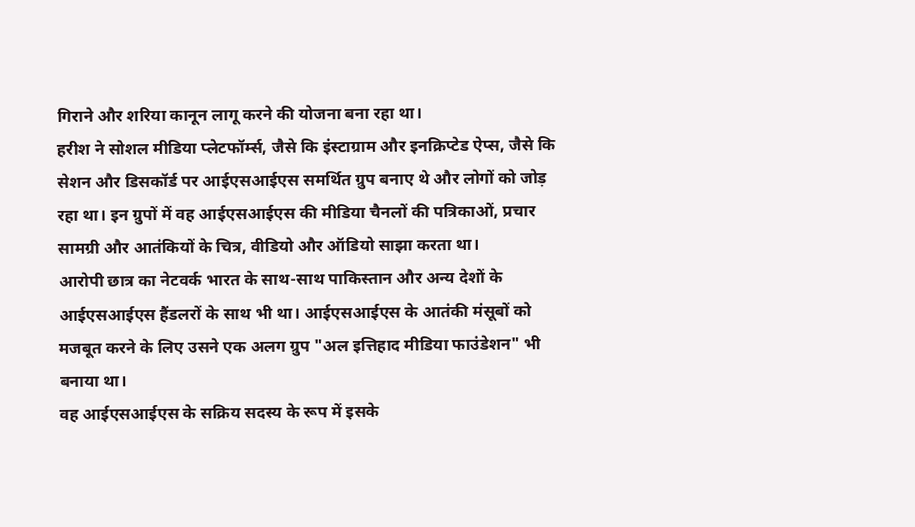गिराने और शरिया कानून लागू करने की योजना बना रहा था।
हरीश ने सोशल मीडिया प्लेटफॉर्म्स, जैसे कि इंस्टाग्राम और इनक्रिप्टेड ऐप्स, जैसे कि सेशन और डिसकॉर्ड पर आईएसआईएस समर्थित ग्रुप बनाए थे और लोगों को जोड़ रहा था। इन ग्रुपों में वह आईएसआईएस की मीडिया चैनलों की पत्रिकाओं, प्रचार सामग्री और आतंकियों के चित्र, वीडियो और ऑडियो साझा करता था।
आरोपी छात्र का नेटवर्क भारत के साथ-साथ पाकिस्तान और अन्य देशों के आईएसआईएस हैंडलरों के साथ भी था। आईएसआईएस के आतंकी मंसूबों को मजबूत करने के लिए उसने एक अलग ग्रुप "अल इत्तिहाद मीडिया फाउंडेशन" भी बनाया था।
वह आईएसआईएस के सक्रिय सदस्य के रूप में इसके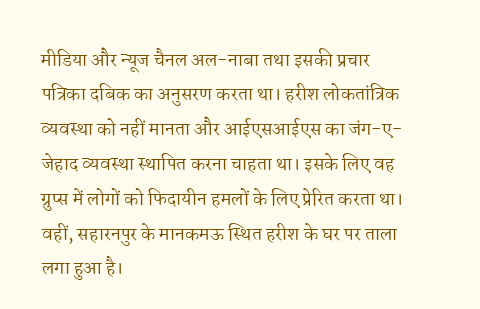मीडिया और न्यूज चैनल अल-नाबा तथा इसकी प्रचार पत्रिका दबिक का अनुसरण करता था। हरीश लोकतांत्रिक व्यवस्था को नहीं मानता और आईएसआईएस का जंग-ए-जेहाद व्यवस्था स्थापित करना चाहता था। इसके लिए वह ग्रुप्स में लोगों को फिदायीन हमलों के लिए प्रेरित करता था।
वहीं, सहारनपुर के मानकमऊ स्थित हरीश के घर पर ताला लगा हुआ है।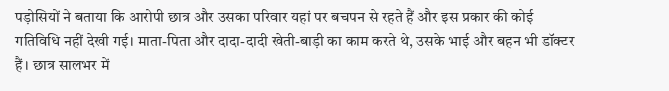पड़ोसियों ने बताया कि आरोपी छात्र और उसका परिवार यहां पर बचपन से रहते हैं और इस प्रकार की कोई गतिविधि नहीं देखी गई। माता-पिता और दादा-दादी खेती-बाड़ी का काम करते थे, उसके भाई और बहन भी डॉक्टर हैं। छात्र सालभर में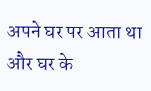अपने घर पर आता था और घर के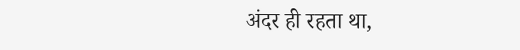अंदर ही रहता था,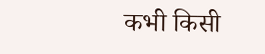कभी किसी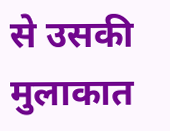से उसकी मुलाकात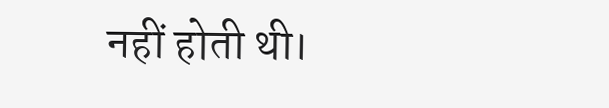नहीं होती थी।